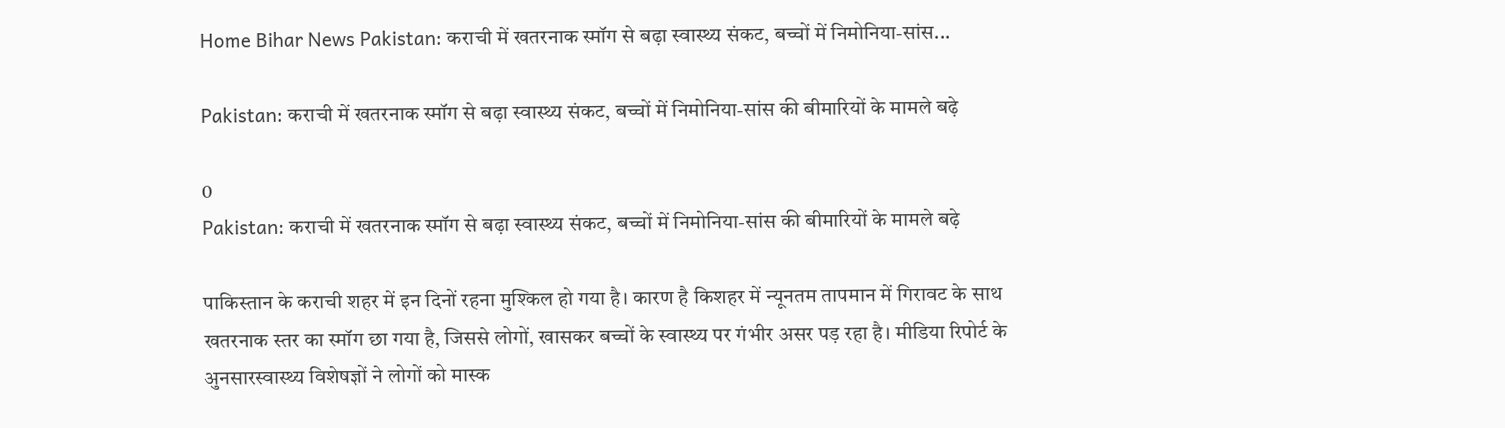Home Bihar News Pakistan: कराची में खतरनाक स्मॉग से बढ़ा स्वास्थ्य संकट, बच्चों में निमोनिया-सांस...

Pakistan: कराची में खतरनाक स्मॉग से बढ़ा स्वास्थ्य संकट, बच्चों में निमोनिया-सांस की बीमारियों के मामले बढ़े

0
Pakistan: कराची में खतरनाक स्मॉग से बढ़ा स्वास्थ्य संकट, बच्चों में निमोनिया-सांस की बीमारियों के मामले बढ़े

पाकिस्तान के कराची शहर में इन दिनों रहना मुश्किल हो गया है। कारण है किशहर में न्यूनतम तापमान में गिरावट के साथ खतरनाक स्तर का स्मॉग छा गया है, जिससे लोगों, खासकर बच्चों के स्वास्थ्य पर गंभीर असर पड़ रहा है। मीडिया रिपोर्ट के अुनसारस्वास्थ्य विशेषज्ञों ने लोगों को मास्क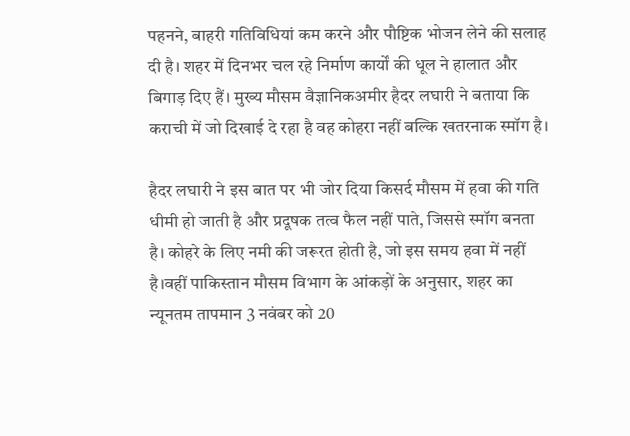पहनने, बाहरी गतिविधियां कम करने और पौष्टिक भोजन लेने की सलाह दी है। शहर में दिनभर चल रहे निर्माण कार्यों की धूल ने हालात और बिगाड़ दिए हैं। मुख्य मौसम वैज्ञानिकअमीर हैदर लघारी ने बताया कि कराची में जो दिखाई दे रहा है वह कोहरा नहीं बल्कि खतरनाक स्मॉग है।

हैदर लघारी ने इस बात पर भी जोर दिया किसर्द मौसम में हवा की गति धीमी हो जाती है और प्रदूषक तत्व फैल नहीं पाते, जिससे स्मॉग बनता है। कोहरे के लिए नमी की जरूरत होती है, जो इस समय हवा में नहीं है।वहीं पाकिस्तान मौसम विभाग के आंकड़ों के अनुसार, शहर का न्यूनतम तापमान 3 नवंबर को 20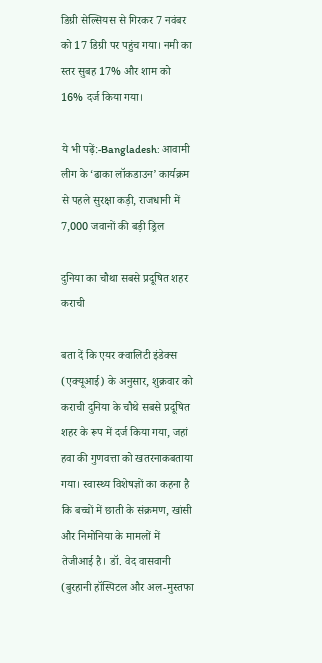डिग्री सेल्सियस से गिरकर 7 नवंबर को 17 डिग्री पर पहुंच गया। नमी का स्तर सुबह 17% और शाम को 16% दर्ज किया गया।

ये भी पढ़ें:-Bangladesh: आवामी लीग के ‘ढाका लॉकडाउन’ कार्यक्रम से पहले सुरक्षा कड़ी, राजधानी में 7,000 जवानों की बड़ी ड्रिल

दुनिया का चौथा सबसे प्रदूषित शहर कराची

बता दें कि एयर क्वालिटी इंडेक्स (एक्यूआई) के अनुसार, शुक्रवार को कराची दुनिया के चौथे सबसे प्रदूषित शहर के रूप में दर्ज किया गया, जहां हवा की गुणवत्ता को खतरनाकबताया गया। स्वास्थ्य विशेषज्ञों का कहना है कि बच्चों में छाती के संक्रमण, खांसी और निमोनिया के मामलों में तेजीआई है। डॉ. वेद वासवानी (बुरहानी हॉस्पिटल और अल-मुस्तफा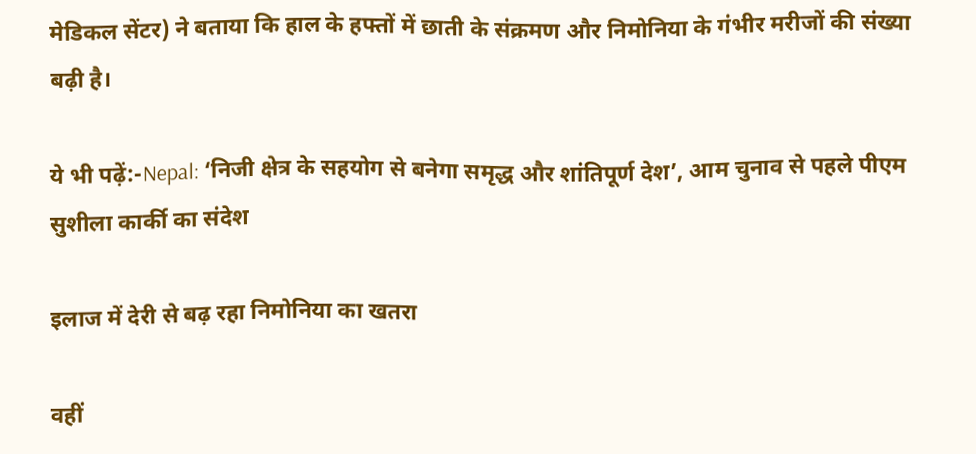मेडिकल सेंटर) ने बताया कि हाल के हफ्तों में छाती के संक्रमण और निमोनिया के गंभीर मरीजों की संख्या बढ़ी है।

ये भी पढ़ें:-Nepal: ‘निजी क्षेत्र के सहयोग से बनेगा समृद्ध और शांतिपूर्ण देश’, आम चुनाव से पहले पीएम सुशीला कार्की का संदेश

इलाज में देरी से बढ़ रहा निमोनिया का खतरा

वहीं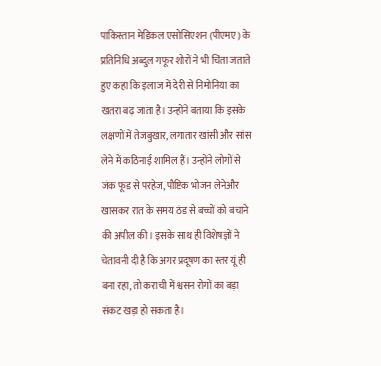पाकिस्तान मेडिकल एसोसिएशन (पीएमए) के प्रतिनिधि अब्दुल गफूर शोरों ने भी चिंता जताते हुए कहा कि इलाज में देरी से निमोनिया का खतरा बढ़ जाता है। उन्होंने बताया कि इसके लक्षणों में तेजबुखार, लगातार खांसी और सांस लेने में कठिनाई शामिल हैं। उन्होंने लोगों से जंक फूड से परहेज, पौष्टिक भोजन लेनेऔर खासकर रात के समय ठंड से बच्चों को बचाने की अपील की। इसके साथ ही विशेषज्ञों ने चेतावनी दी है कि अगर प्रदूषण का स्तर यूं ही बना रहा, तो कराची में श्वसन रोगों का बड़ा संकट खड़ा हो सकता है।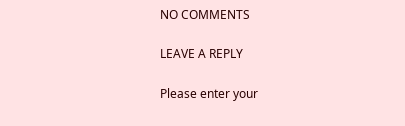NO COMMENTS

LEAVE A REPLY

Please enter your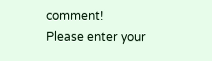comment!
Please enter your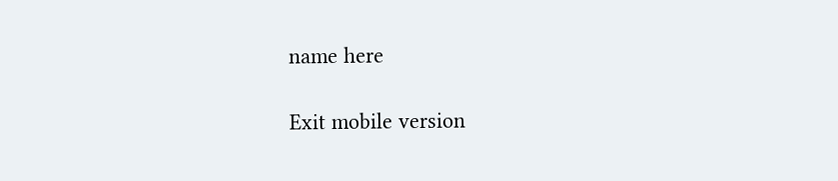name here

Exit mobile version